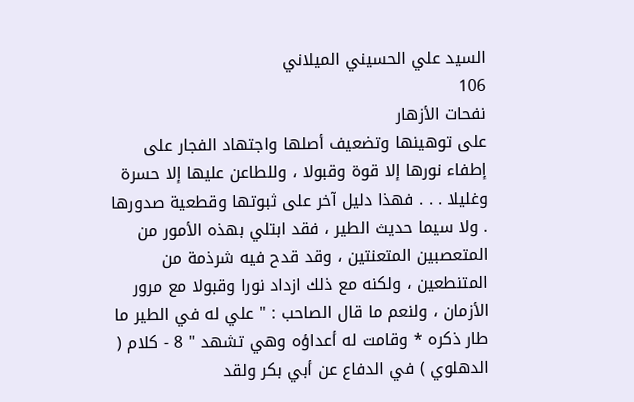السيد علي الحسيني الميلاني
106
نفحات الأزهار
على توهينها وتضعيف أصلها واجتهاد الفجار على إطفاء نورها إلا قوة وقبولا ، وللطاعن عليها إلا حسرة وغليلا . . . فهذا دليل آخر على ثبوتها وقطعية صدورها . ولا سيما حديث الطير ، فقد ابتلي بهذه الأمور من المتعصبين المتعنتين ، وقد قدح فيه شرذمة من المتنطعين ، ولكنه مع ذلك ازداد نورا وقبولا مع مرور الأزمان ، ولنعم ما قال الصاحب : " علي له في الطير ما طار ذكره * وقامت له أعداؤه وهي تشهد " 8 - كلام ( الدهلوي ) في الدفاع عن أبي بكر ولقد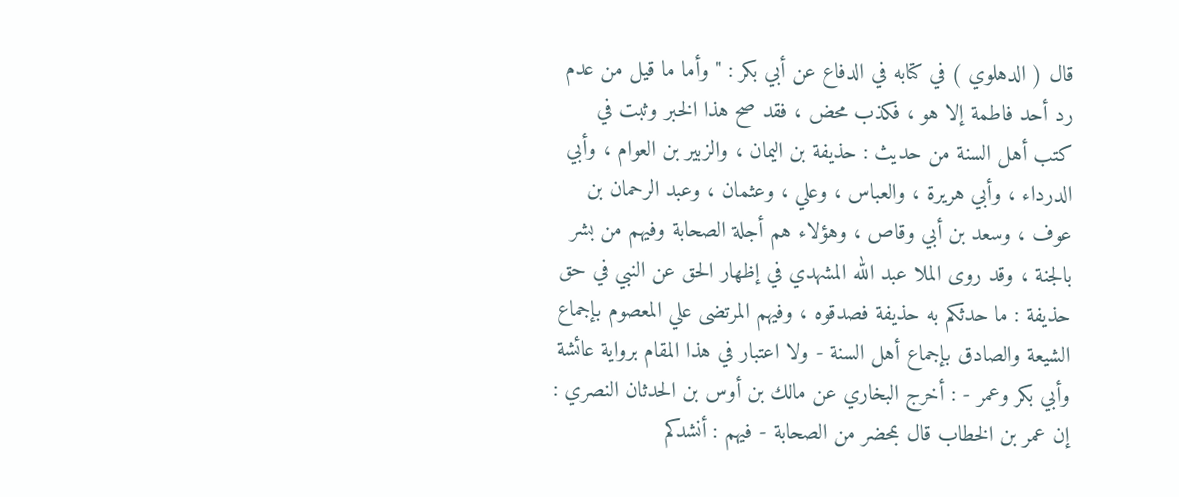قال ( الدهلوي ) في كتابه في الدفاع عن أبي بكر : " وأما ما قيل من عدم رد أحد فاطمة إلا هو ، فكذب محض ، فقد صح هذا الخبر وثبت في كتب أهل السنة من حديث : حذيفة بن اليمان ، والزبير بن العوام ، وأبي الدرداء ، وأبي هريرة ، والعباس ، وعلي ، وعثمان ، وعبد الرحمان بن عوف ، وسعد بن أبي وقاص ، وهؤلاء هم أجلة الصحابة وفيهم من بشر بالجنة ، وقد روى الملا عبد الله المشهدي في إظهار الحق عن النبي في حق حذيفة : ما حدثكم به حذيفة فصدقوه ، وفيهم المرتضى علي المعصوم بإجماع الشيعة والصادق بإجماع أهل السنة - ولا اعتبار في هذا المقام برواية عائشة وأبي بكر وعمر - : أخرج البخاري عن مالك بن أوس بن الحدثان النصري : إن عمر بن الخطاب قال بمحضر من الصحابة - فيهم : أنشدكم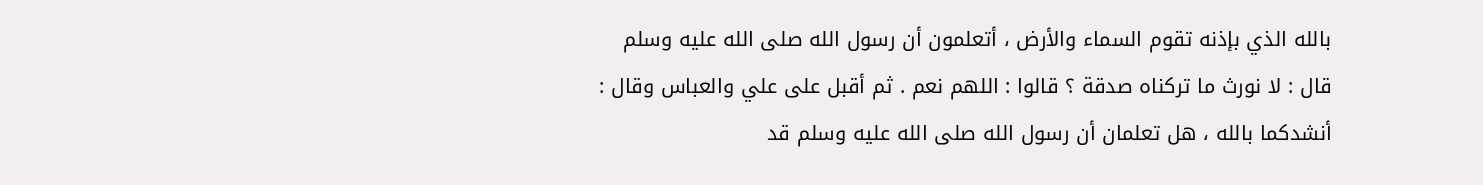بالله الذي بإذنه تقوم السماء والأرض ، أتعلمون أن رسول الله صلى الله عليه وسلم قال : لا نورث ما تركناه صدقة ؟ قالوا : اللهم نعم . ثم أقبل على علي والعباس وقال : أنشدكما بالله ، هل تعلمان أن رسول الله صلى الله عليه وسلم قد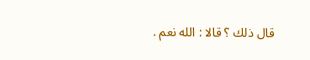قال ذلك ؟ قالا : الله نعم .